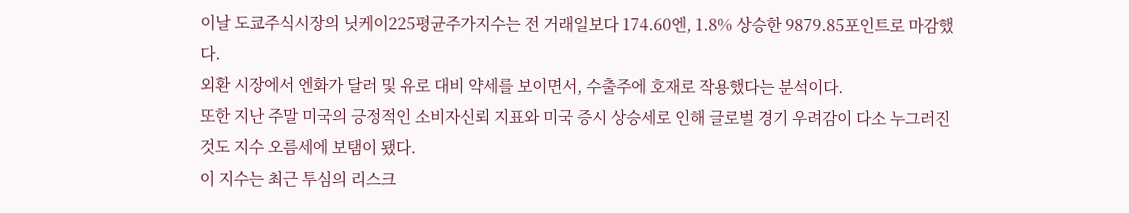이날 도쿄주식시장의 닛케이225평균주가지수는 전 거래일보다 174.60엔, 1.8% 상승한 9879.85포인트로 마감했다.
외환 시장에서 엔화가 달러 및 유로 대비 약세를 보이면서, 수출주에 호재로 작용했다는 분석이다.
또한 지난 주말 미국의 긍정적인 소비자신뢰 지표와 미국 증시 상승세로 인해 글로벌 경기 우려감이 다소 누그러진 것도 지수 오름세에 보탬이 됐다.
이 지수는 최근 투심의 리스크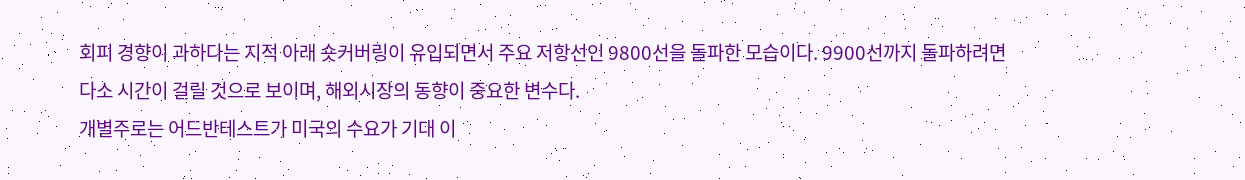회피 경향이 과하다는 지적 아래 숏커버링이 유입되면서 주요 저항선인 9800선을 돌파한 모습이다. 9900선까지 돌파하려면 다소 시간이 걸릴 것으로 보이며, 해외시장의 동향이 중요한 변수다.
개별주로는 어드반테스트가 미국의 수요가 기대 이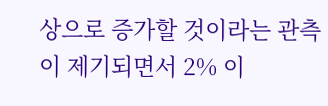상으로 증가할 것이라는 관측이 제기되면서 2% 이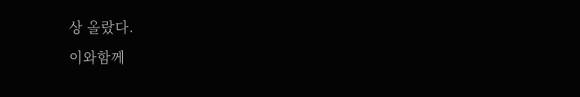상 올랐다.
이와함께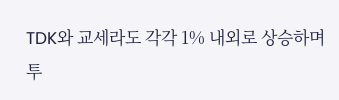TDK와 교세라도 각각 1% 내외로 상승하며 투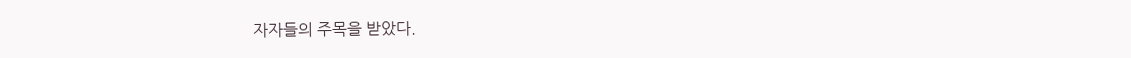자자들의 주목을 받았다.